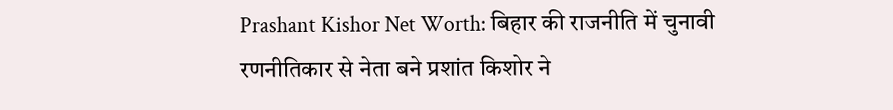Prashant Kishor Net Worth: बिहार की राजनीति में चुनावी रणनीतिकार से नेता बने प्रशांत किशोर ने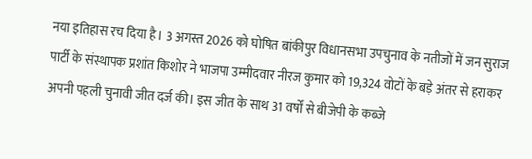नया इतिहास रच दिया है। 3 अगस्त 2026 को घोषित बांकीपुर विधानसभा उपचुनाव के नतीजों में जन सुराज पार्टी के संस्थापक प्रशांत किशोर ने भाजपा उम्मीदवार नीरज कुमार को 19,324 वोटों के बड़े अंतर से हराकर अपनी पहली चुनावी जीत दर्ज की। इस जीत के साथ 31 वर्षों से बीजेपी के कब्जे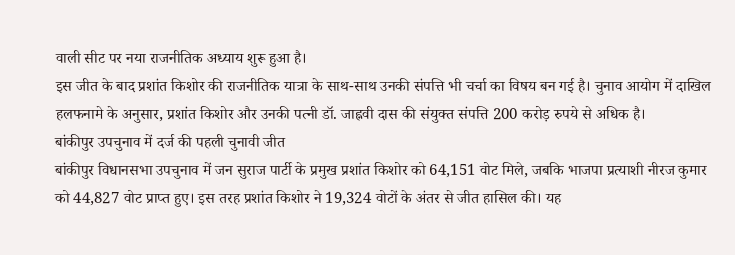वाली सीट पर नया राजनीतिक अध्याय शुरू हुआ है।
इस जीत के बाद प्रशांत किशोर की राजनीतिक यात्रा के साथ-साथ उनकी संपत्ति भी चर्चा का विषय बन गई है। चुनाव आयोग में दाखिल हलफनामे के अनुसार, प्रशांत किशोर और उनकी पत्नी डॉ. जाह्नवी दास की संयुक्त संपत्ति 200 करोड़ रुपये से अधिक है।
बांकीपुर उपचुनाव में दर्ज की पहली चुनावी जीत
बांकीपुर विधानसभा उपचुनाव में जन सुराज पार्टी के प्रमुख प्रशांत किशोर को 64,151 वोट मिले, जबकि भाजपा प्रत्याशी नीरज कुमार को 44,827 वोट प्राप्त हुए। इस तरह प्रशांत किशोर ने 19,324 वोटों के अंतर से जीत हासिल की। यह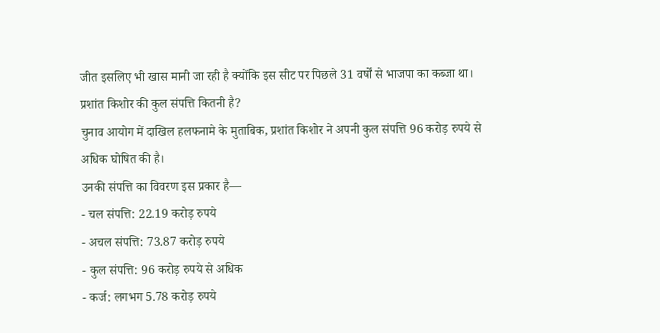जीत इसलिए भी खास मानी जा रही है क्योंकि इस सीट पर पिछले 31 वर्षों से भाजपा का कब्जा था।
प्रशांत किशोर की कुल संपत्ति कितनी है?
चुनाव आयोग में दाखिल हलफनामे के मुताबिक, प्रशांत किशोर ने अपनी कुल संपत्ति 96 करोड़ रुपये से अधिक घोषित की है।
उनकी संपत्ति का विवरण इस प्रकार है—
- चल संपत्ति: 22.19 करोड़ रुपये
- अचल संपत्ति: 73.87 करोड़ रुपये
- कुल संपत्ति: 96 करोड़ रुपये से अधिक
- कर्ज: लगभग 5.78 करोड़ रुपये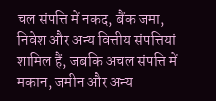चल संपत्ति में नकद, बैंक जमा, निवेश और अन्य वित्तीय संपत्तियां शामिल हैं, जबकि अचल संपत्ति में मकान, जमीन और अन्य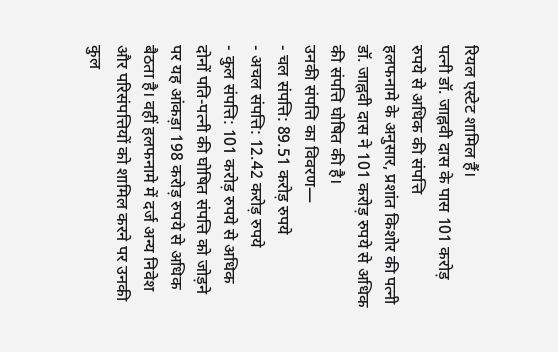रियल एस्टेट शामिल हैं।
पत्नी डॉ. जाह्नवी दास के पास 101 करोड़ रुपये से अधिक की संपत्ति
हलफनामे के अनुसार, प्रशांत किशोर की पत्नी डॉ. जाह्नवी दास ने 101 करोड़ रुपये से अधिक की संपत्ति घोषित की है।
उनकी संपत्ति का विवरण—
- चल संपत्ति: 89.51 करोड़ रुपये
- अचल संपत्ति: 12.42 करोड़ रुपये
- कुल संपत्ति: 101 करोड़ रुपये से अधिक
दोनों पति-पत्नी की घोषित संपत्ति को जोड़ने पर यह आंकड़ा 198 करोड़ रुपये से अधिक बैठता है। वहीं हलफनामे में दर्ज अन्य निवेश और परिसंपत्तियों को शामिल करने पर उनकी कुल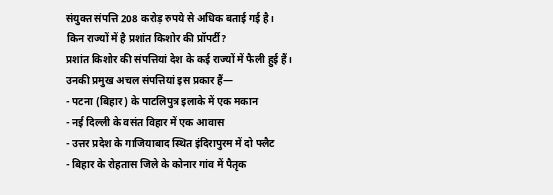संयुक्त संपत्ति 208 करोड़ रुपये से अधिक बताई गई है।
किन राज्यों में है प्रशांत किशोर की प्रॉपर्टी?
प्रशांत किशोर की संपत्तियां देश के कई राज्यों में फैली हुई हैं।
उनकी प्रमुख अचल संपत्तियां इस प्रकार हैं—
- पटना (बिहार) के पाटलिपुत्र इलाके में एक मकान
- नई दिल्ली के वसंत विहार में एक आवास
- उत्तर प्रदेश के गाजियाबाद स्थित इंदिरापुरम में दो फ्लैट
- बिहार के रोहतास जिले के कोनार गांव में पैतृक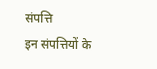संपत्ति
इन संपत्तियों के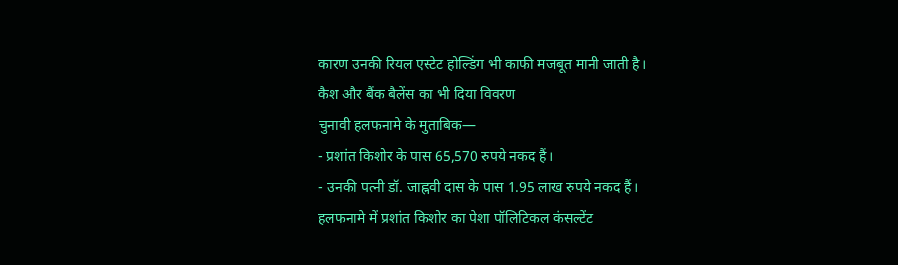कारण उनकी रियल एस्टेट होल्डिंग भी काफी मजबूत मानी जाती है।
कैश और बैंक बैलेंस का भी दिया विवरण
चुनावी हलफनामे के मुताबिक—
- प्रशांत किशोर के पास 65,570 रुपये नकद हैं।
- उनकी पत्नी डॉ. जाह्नवी दास के पास 1.95 लाख रुपये नकद हैं।
हलफनामे में प्रशांत किशोर का पेशा पॉलिटिकल कंसल्टेंट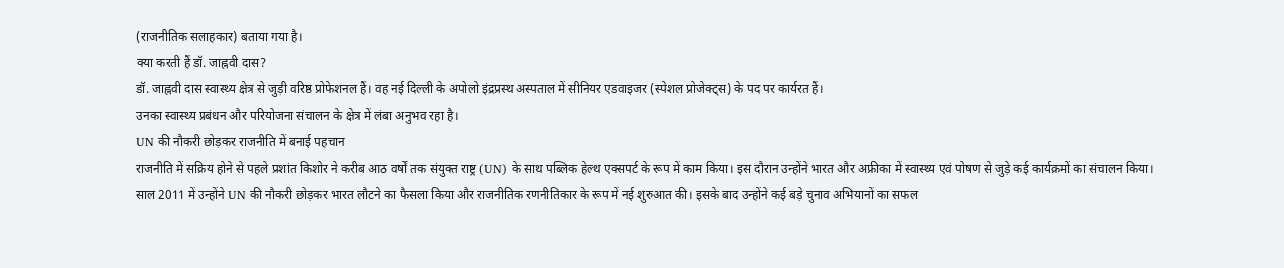(राजनीतिक सलाहकार) बताया गया है।
क्या करती हैं डॉ. जाह्नवी दास?
डॉ. जाह्नवी दास स्वास्थ्य क्षेत्र से जुड़ी वरिष्ठ प्रोफेशनल हैं। वह नई दिल्ली के अपोलो इंद्रप्रस्थ अस्पताल में सीनियर एडवाइजर (स्पेशल प्रोजेक्ट्स) के पद पर कार्यरत हैं।
उनका स्वास्थ्य प्रबंधन और परियोजना संचालन के क्षेत्र में लंबा अनुभव रहा है।
UN की नौकरी छोड़कर राजनीति में बनाई पहचान
राजनीति में सक्रिय होने से पहले प्रशांत किशोर ने करीब आठ वर्षों तक संयुक्त राष्ट्र (UN) के साथ पब्लिक हेल्थ एक्सपर्ट के रूप में काम किया। इस दौरान उन्होंने भारत और अफ्रीका में स्वास्थ्य एवं पोषण से जुड़े कई कार्यक्रमों का संचालन किया।
साल 2011 में उन्होंने UN की नौकरी छोड़कर भारत लौटने का फैसला किया और राजनीतिक रणनीतिकार के रूप में नई शुरुआत की। इसके बाद उन्होंने कई बड़े चुनाव अभियानों का सफल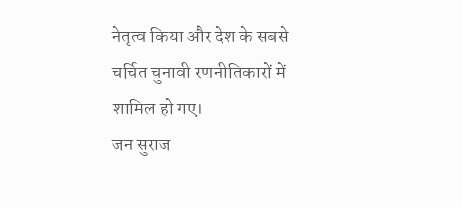नेतृत्व किया और देश के सबसे चर्चित चुनावी रणनीतिकारों में शामिल हो गए।
जन सुराज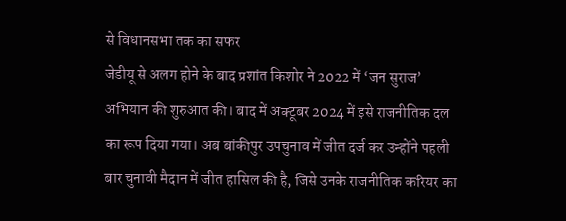से विधानसभा तक का सफर
जेडीयू से अलग होने के बाद प्रशांत किशोर ने 2022 में ‘जन सुराज’ अभियान की शुरुआत की। बाद में अक्टूबर 2024 में इसे राजनीतिक दल का रूप दिया गया। अब बांकीपुर उपचुनाव में जीत दर्ज कर उन्होंने पहली बार चुनावी मैदान में जीत हासिल की है, जिसे उनके राजनीतिक करियर का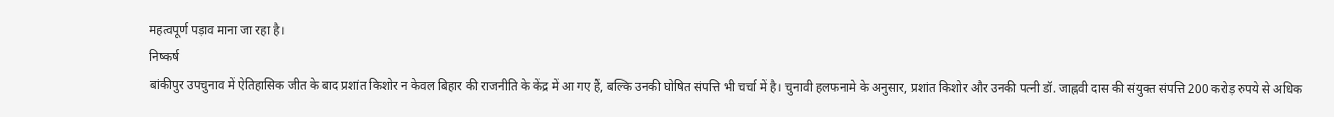महत्वपूर्ण पड़ाव माना जा रहा है।
निष्कर्ष
बांकीपुर उपचुनाव में ऐतिहासिक जीत के बाद प्रशांत किशोर न केवल बिहार की राजनीति के केंद्र में आ गए हैं, बल्कि उनकी घोषित संपत्ति भी चर्चा में है। चुनावी हलफनामे के अनुसार, प्रशांत किशोर और उनकी पत्नी डॉ. जाह्नवी दास की संयुक्त संपत्ति 200 करोड़ रुपये से अधिक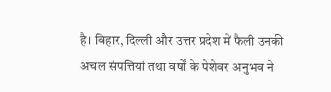है। बिहार, दिल्ली और उत्तर प्रदेश में फैली उनकी अचल संपत्तियां तथा वर्षों के पेशेवर अनुभव ने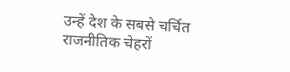उन्हें देश के सबसे चर्चित राजनीतिक चेहरों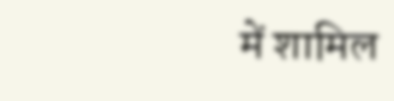में शामिल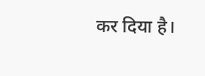कर दिया है।